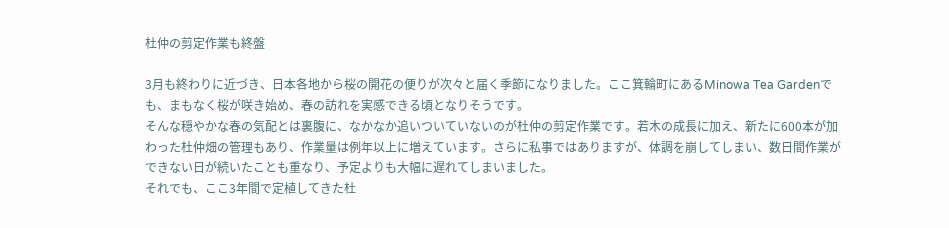杜仲の剪定作業も終盤

3月も終わりに近づき、日本各地から桜の開花の便りが次々と届く季節になりました。ここ箕輪町にあるMinowa Tea Gardenでも、まもなく桜が咲き始め、春の訪れを実感できる頃となりそうです。
そんな穏やかな春の気配とは裏腹に、なかなか追いついていないのが杜仲の剪定作業です。若木の成長に加え、新たに600本が加わった杜仲畑の管理もあり、作業量は例年以上に増えています。さらに私事ではありますが、体調を崩してしまい、数日間作業ができない日が続いたことも重なり、予定よりも大幅に遅れてしまいました。
それでも、ここ3年間で定植してきた杜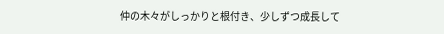仲の木々がしっかりと根付き、少しずつ成長して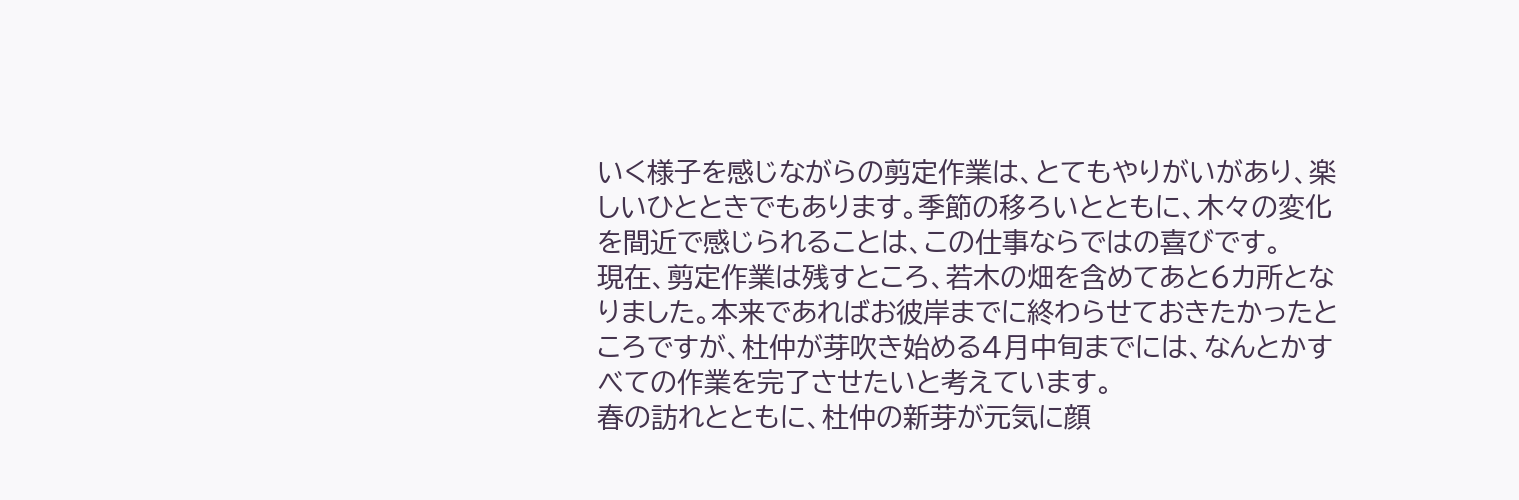いく様子を感じながらの剪定作業は、とてもやりがいがあり、楽しいひとときでもあります。季節の移ろいとともに、木々の変化を間近で感じられることは、この仕事ならではの喜びです。
現在、剪定作業は残すところ、若木の畑を含めてあと6カ所となりました。本来であればお彼岸までに終わらせておきたかったところですが、杜仲が芽吹き始める4月中旬までには、なんとかすべての作業を完了させたいと考えています。
春の訪れとともに、杜仲の新芽が元気に顔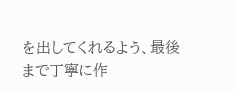を出してくれるよう、最後まで丁寧に作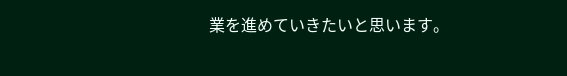業を進めていきたいと思います。